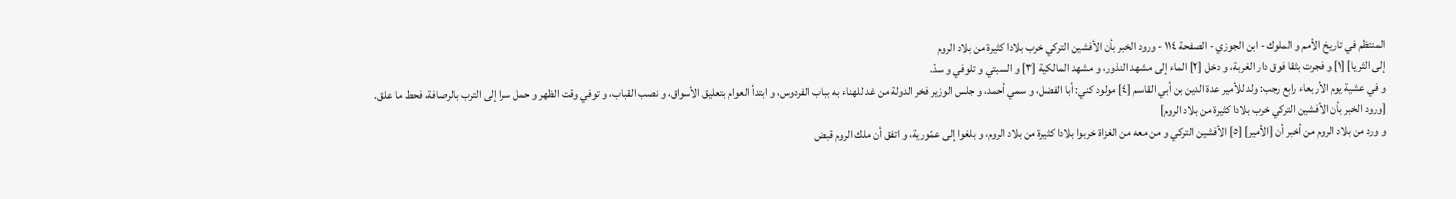المنتظم في تاريخ الأمم و الملوك - ابن الجوزي - الصفحة ١١٤ - ورود الخبر بأن الأفشين التركي خرب بلادا كثيرة من بلاد الروم
إلى الثريا] [١] و فجرت بثقا فوق دار الغربة، و دخل [٢] الماء إلى مشهد النذور، و مشهد المالكية [٣] و السبتي و تلوفي و سدّ.
و في عشية يوم الأربعاء رابع رجب: ولد للأمير عدة الدين بن أبي القاسم [٤] مولود كني: أبا الفضل، و سمي أحمد، و جلس الوزير فخر الدولة من غد للهناء به بباب الفردوس، و ابتدأ العوام بتعليق الأسواق، و نصب القباب، و توفي وقت الظهر و حمل سرا إلى الترب بالرصافة، فحط ما علق.
[ورود الخبر بأن الأفشين التركي خرب بلادا كثيرة من بلاد الروم]
و ورد من بلاد الروم من أخبر أن [الأمير] [٥] الأفشين التركي و من معه من الغزاة خربوا بلادا كثيرة من بلاد الروم، و بلغوا إلى عمّورية، و اتفق أن ملك الروم قبض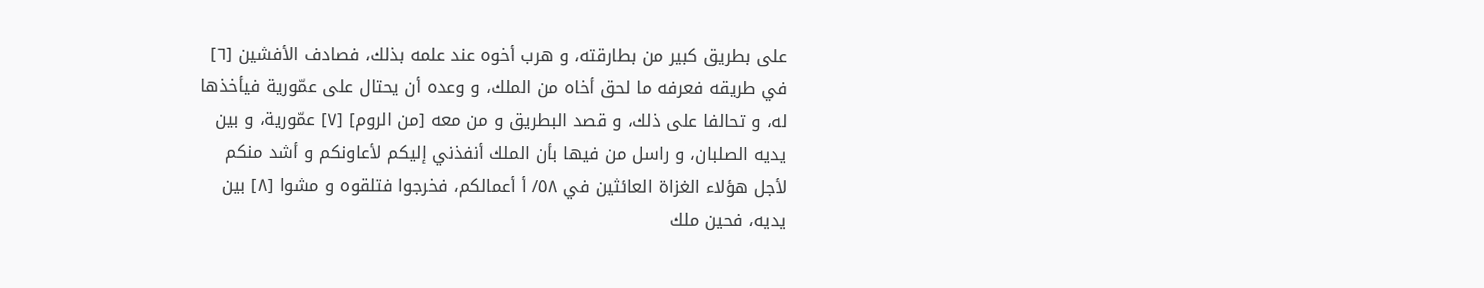على بطريق كبير من بطارقته، و هرب أخوه عند علمه بذلك، فصادف الأفشين [٦] في طريقه فعرفه ما لحق أخاه من الملك، و وعده أن يحتال على عمّورية فيأخذها له، و تحالفا على ذلك، و قصد البطريق و من معه [من الروم] [٧] عمّورية، و بين يديه الصلبان، و راسل من فيها بأن الملك أنفذني إليكم لأعاونكم و أشد منكم لأجل هؤلاء الغزاة العائثين في ٥٨/ أ أعمالكم، فخرجوا فتلقوه و مشوا [٨] بين يديه، فحين ملك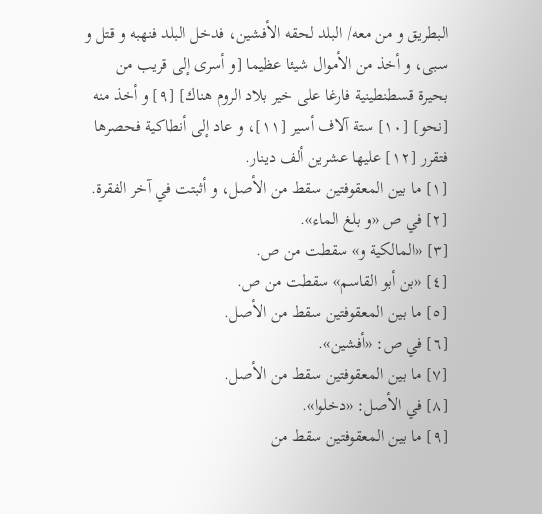البطريق و من معه/ البلد لحقه الأفشين، فدخل البلد فنهبه و قتل و سبى، و أخذ من الأموال شيئا عظيما [و أسرى إلى قريب من بحيرة قسطنطينية فارغا على خير بلاد الروم هناك] [٩] و أخذ منه [نحو] [١٠] ستة آلاف أسير [١١]، و عاد إلى أنطاكية فحصرها فتقرر [١٢] عليها عشرين ألف دينار.
[١] ما بين المعقوفتين سقط من الأصل، و أثبتت في آخر الفقرة.
[٢] في ص «و بلغ الماء».
[٣] «المالكية و» سقطت من ص.
[٤] «بن أبو القاسم» سقطت من ص.
[٥] ما بين المعقوفتين سقط من الأصل.
[٦] في ص: «أفشين».
[٧] ما بين المعقوفتين سقط من الأصل.
[٨] في الأصل: «دخلوا».
[٩] ما بين المعقوفتين سقط من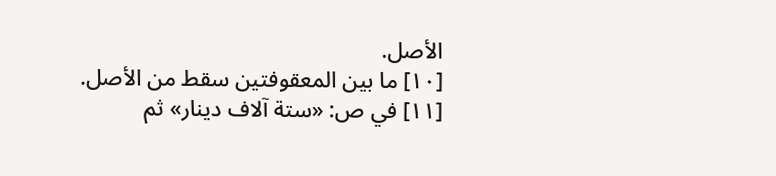الأصل.
[١٠] ما بين المعقوفتين سقط من الأصل.
[١١] في ص: «ستة آلاف دينار» ثم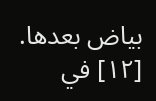بياض بعدها.
[١٢] في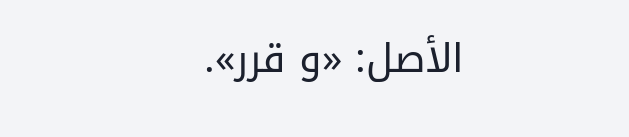الأصل: «و قرر».